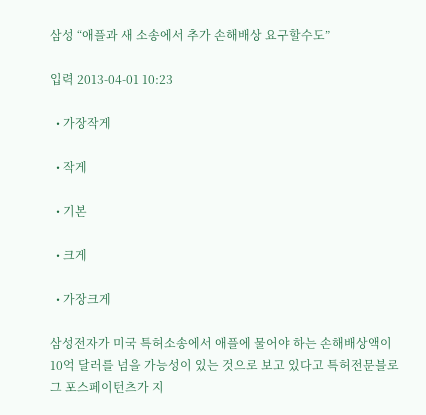삼성 “애플과 새 소송에서 추가 손해배상 요구할수도”

입력 2013-04-01 10:23

  • 가장작게

  • 작게

  • 기본

  • 크게

  • 가장크게

삼성전자가 미국 특허소송에서 애플에 물어야 하는 손해배상액이 10억 달러를 넘을 가능성이 있는 것으로 보고 있다고 특허전문블로그 포스페이턴츠가 지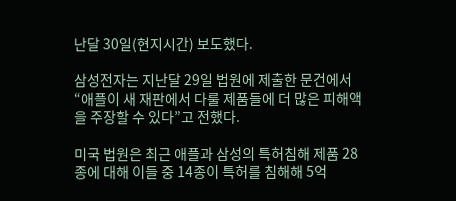난달 30일(현지시간) 보도했다.

삼성전자는 지난달 29일 법원에 제출한 문건에서 “애플이 새 재판에서 다룰 제품들에 더 많은 피해액을 주장할 수 있다”고 전했다.

미국 법원은 최근 애플과 삼성의 특허침해 제품 28종에 대해 이들 중 14종이 특허를 침해해 5억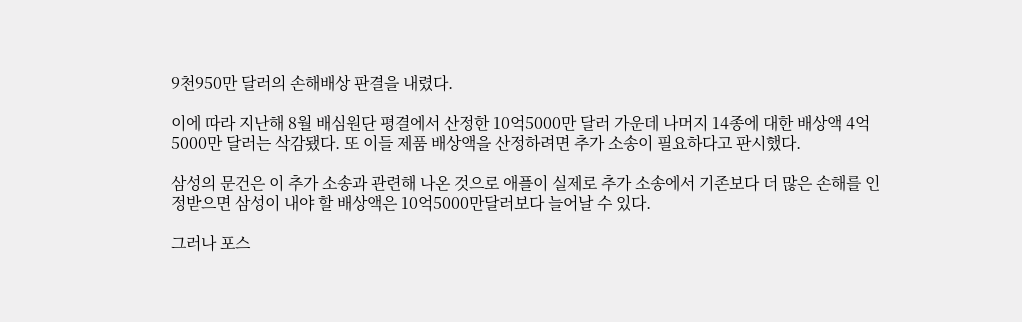9천950만 달러의 손해배상 판결을 내렸다.

이에 따라 지난해 8월 배심원단 평결에서 산정한 10억5000만 달러 가운데 나머지 14종에 대한 배상액 4억5000만 달러는 삭감됐다. 또 이들 제품 배상액을 산정하려면 추가 소송이 필요하다고 판시했다.

삼성의 문건은 이 추가 소송과 관련해 나온 것으로 애플이 실제로 추가 소송에서 기존보다 더 많은 손해를 인정받으면 삼성이 내야 할 배상액은 10억5000만달러보다 늘어날 수 있다.

그러나 포스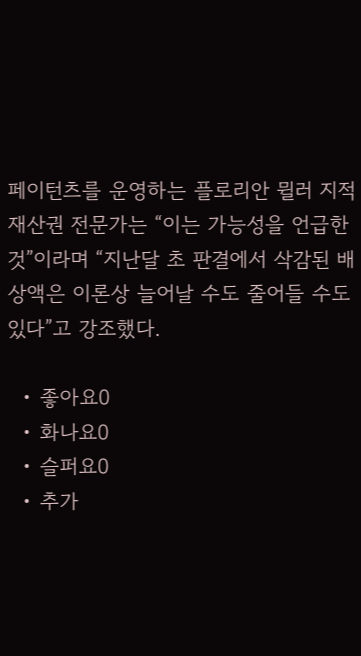페이턴츠를 운영하는 플로리안 뮐러 지적재산권 전문가는 “이는 가능성을 언급한 것”이라며 “지난달 초 판결에서 삭감된 배상액은 이론상 늘어날 수도 줄어들 수도 있다”고 강조했다.

  • 좋아요0
  • 화나요0
  • 슬퍼요0
  • 추가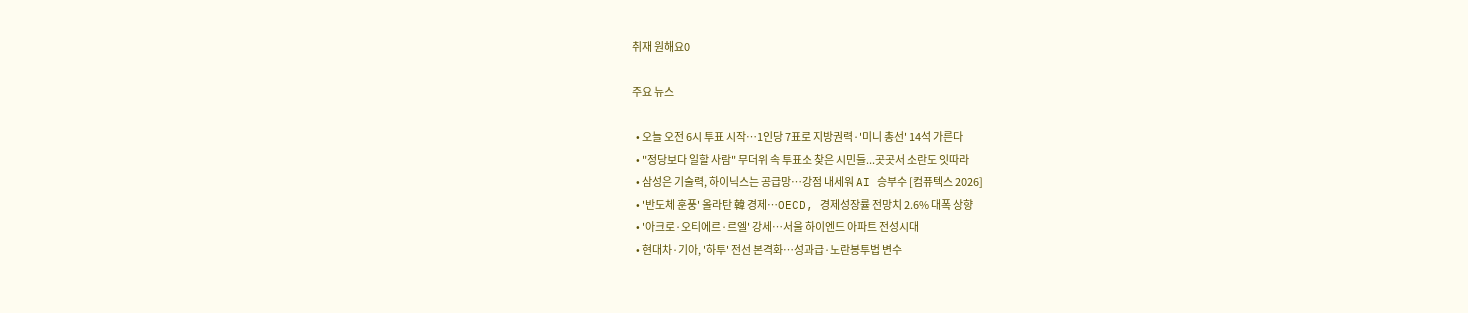취재 원해요0

주요 뉴스

  • 오늘 오전 6시 투표 시작…1인당 7표로 지방권력·'미니 총선' 14석 가른다
  • "정당보다 일할 사람" 무더위 속 투표소 찾은 시민들...곳곳서 소란도 잇따라
  • 삼성은 기술력, 하이닉스는 공급망…강점 내세워 AI 승부수 [컴퓨텍스 2026]
  • '반도체 훈풍' 올라탄 韓 경제⋯OECD, 경제성장률 전망치 2.6% 대폭 상향
  • '아크로·오티에르·르엘' 강세⋯서울 하이엔드 아파트 전성시대
  • 현대차·기아, '하투' 전선 본격화…성과급·노란봉투법 변수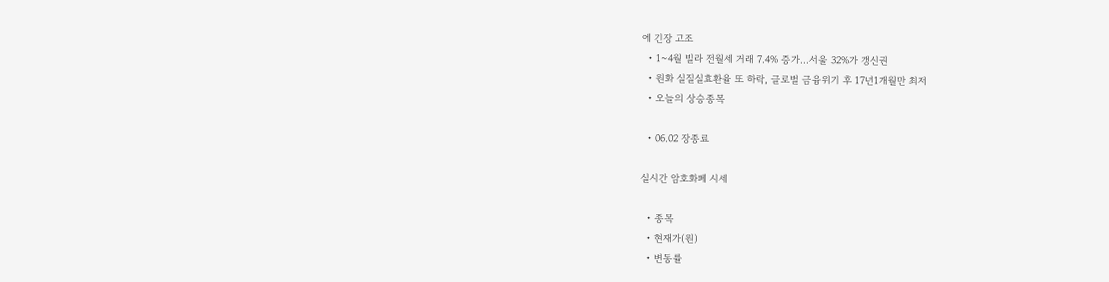에 긴장 고조
  • 1~4월 빌라 전월세 거래 7.4% 증가…서울 32%가 갱신권
  • 원화 실질실효환율 또 하락, 글로벌 금융위기 후 17년1개월만 최저
  • 오늘의 상승종목

  • 06.02 장종료

실시간 암호화폐 시세

  • 종목
  • 현재가(원)
  • 변동률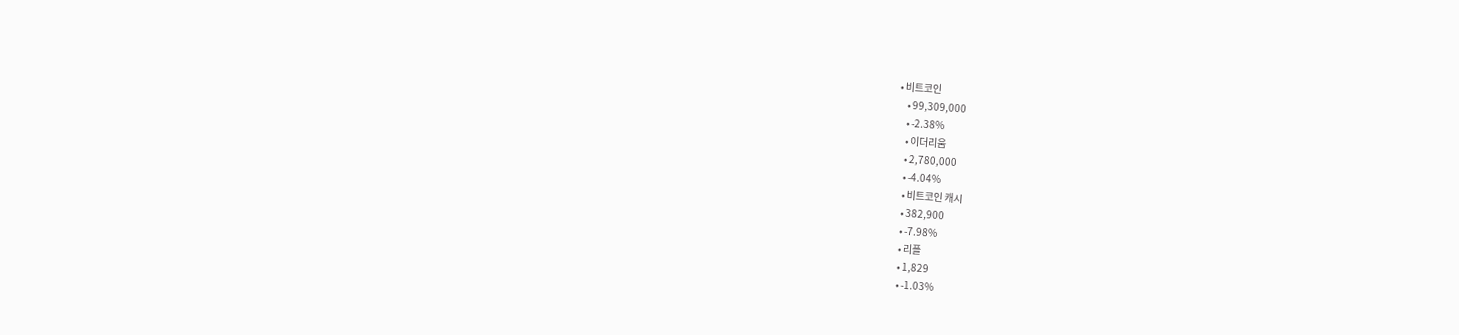• 비트코인
    • 99,309,000
    • -2.38%
    • 이더리움
    • 2,780,000
    • -4.04%
    • 비트코인 캐시
    • 382,900
    • -7.98%
    • 리플
    • 1,829
    • -1.03%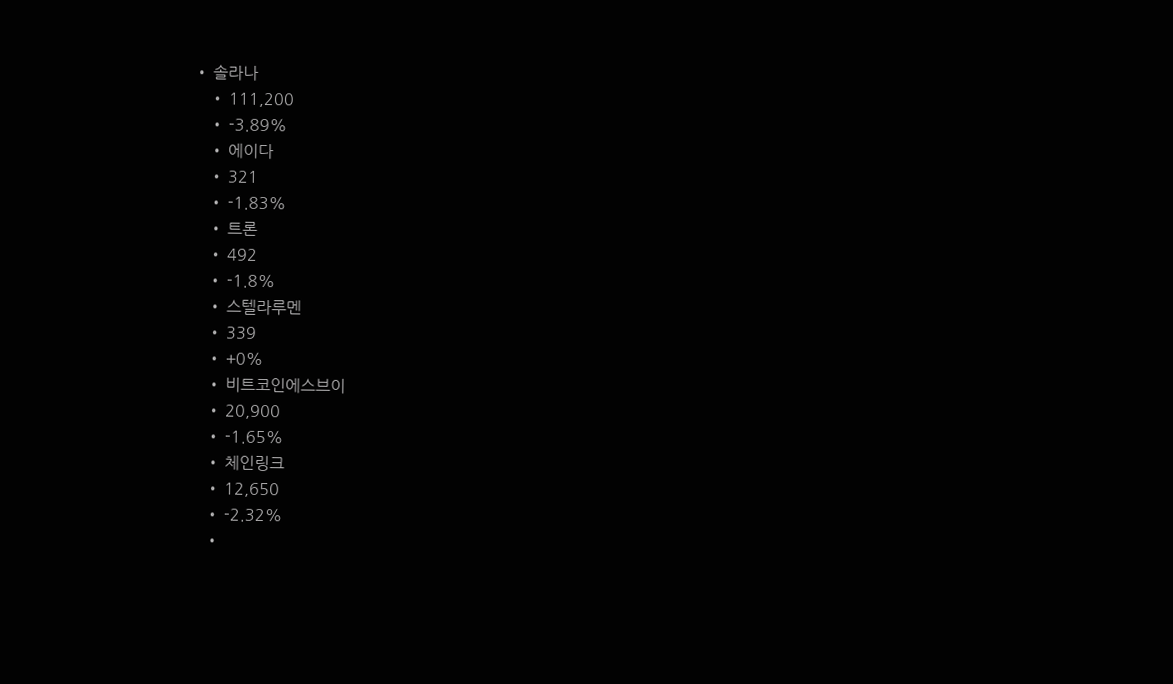• 솔라나
    • 111,200
    • -3.89%
    • 에이다
    • 321
    • -1.83%
    • 트론
    • 492
    • -1.8%
    • 스텔라루멘
    • 339
    • +0%
    • 비트코인에스브이
    • 20,900
    • -1.65%
    • 체인링크
    • 12,650
    • -2.32%
    •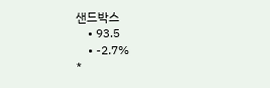샌드박스
    • 93.5
    • -2.7%
*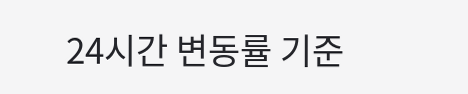24시간 변동률 기준